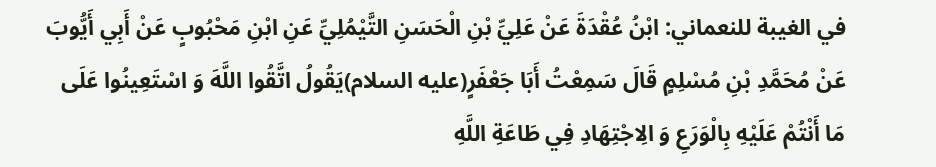في الغيبة للنعماني: ابْنُ عُقْدَةَ عَنْ عَلِيِّ بْنِ الْحَسَنِ التَّيْمُلِيِّ عَنِ ابْنِ مَحْبُوبٍ عَنْ أَبِي أَيُّوبَ عَنْ مُحَمَّدِ بْنِ مُسْلِمٍ قَالَ سَمِعْتُ أَبَا جَعْفَرٍ(عليه السلام)يَقُولُ اتَّقُوا اللَّهَ وَ اسْتَعِينُوا عَلَى مَا أَنْتُمْ عَلَيْهِ بِالْوَرَعِ وَ الِاجْتِهَادِ فِي طَاعَةِ اللَّهِ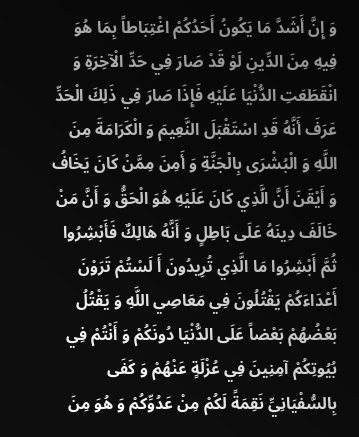وَ إِنَّ أَشَدَّ مَا يَكُونُ أَحَدُكُمْ اغْتِبَاطاً بِمَا هُوَ فِيهِ مِنَ الدِّينِ لَوْ قَدْ صَارَ فِي حَدِّ الْآخِرَةِ وَ انْقَطَعَتِ الدُّنْيَا عَلَيْهِ فَإِذَا صَارَ فِي ذَلِكَ الْحَدِّ عَرَفَ أَنَّهُ قَدِ اسْتَقْبَلَ النَّعِيمَ وَ الْكَرَامَةَ مِنَ اللَّهِ وَ الْبُشْرَى بِالْجَنَّةِ وَ أَمِنَ مِمَّنْ كَانَ يَخَافُ وَ أَيْقَنَ أَنَّ الَّذِي كَانَ عَلَيْهِ هُوَ الْحَقُّ وَ أَنَّ مَنْ خَالَفَ دِينَهُ عَلَى بَاطِلٍ وَ أَنَّهُ هَالِكٌ فَأَبْشِرُوا ثُمَّ أَبْشِرُوا مَا الَّذِي تُرِيدُونَ أَ لَسْتُمْ تَرَوْنَ أَعْدَاءَكُمْ يَقْتُلُونَ فِي مَعَاصِي اللَّهِ وَ يَقْتُلُ بَعْضُهُمْ بَعْضاً عَلَى الدُّنْيَا دُونَكُمْ وَ أَنْتُمْ فِي بُيُوتِكُمْ آمِنِينَ فِي عُزْلَةٍ عَنْهُمْ وَ كَفَى بِالسُّفْيَانِيِّ نَقِمَةً لَكُمْ مِنْ عَدُوِّكُمْ وَ هُوَ مِنَ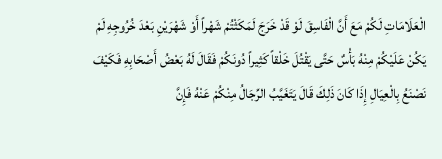الْعَلَامَاتِ لَكُمْ مَعَ أَنَّ الْفَاسِقَ لَوْ قَدْ خَرَجَ لَمَكَثْتُمْ شَهْراً أَوْ شَهْرَيْنِ بَعْدَ خُرُوجِهِ لَمْ يَكُنْ عَلَيْكُمْ مِنْهُ بَأْسٌ حَتَّى يَقْتُلَ خَلْقاً كَثِيراً دُونَكُمْ فَقَالَ لَهُ بَعْضُ أَصْحَابِهِ فَكَيْفَ نَصْنَعُ بِالْعِيَالِ إِذَا كَانَ ذَلِكَ قَالَ يَتَغَيَّبُ الرِّجَالُ مِنْكُمْ عَنْهُ فَإِنَّ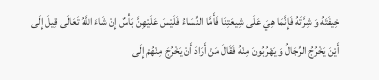خِيفَتَهُ وَ شِرَّتَهُ فَإِنَّمَا هِيَ عَلَى شِيعَتِنَا فَأَمَّا النِّسَاءُ فَلَيْسَ عَلَيْهِنَّ بَأْسٌ إِنْ شَاءَ اللَّهُ تَعَالَى قِيلَ إِلَى أَيْنَ يَخْرُجُ الرِّجَالُ وَ يَهْرُبُونَ مِنْهُ فَقَالَ مَنْ أَرَادَ أَنْ يَخْرُجَ مِنْهُمْ إِلَى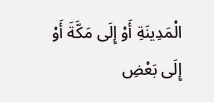الْمَدِينَةِ أَوْ إِلَى مَكَّةَ أَوْ إِلَى بَعْضِ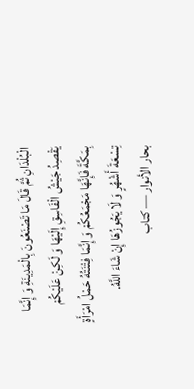الْبُلْدَانِ ثُمَّ قَالَ مَا تَصْنَعُونَ بِالْمَدِينَةِ وَ إِنَّمَا يَقْصِدُ جَيْشُ الْفَاسِقِ إِلَيْهَا وَ لَكِنْ عَلَيْكُمْ بِمَكَّةَ فَإِنَّهَا مَجْمَعُكُمْ وَ إِنَّمَا فِتْنَتُهُ حَمْلُ امْرَأَةٍ تِسْعَةَ أَشْهُرٍ وَ لَا يَجُوزُهَا إِنْ شَاءَ اللَّهُ.
بحار الأنوار — كتاب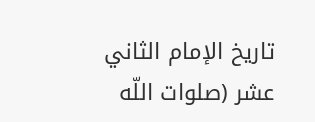تاريخ الإمام الثاني عشر (صلوات اللّه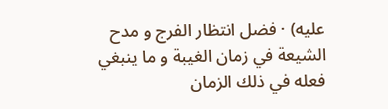عليه) · فضل انتظار الفرج و مدح الشيعة في زمان الغيبة و ما ينبغي فعله في ذلك الزمان